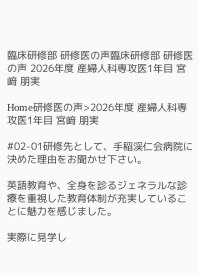臨床研修部 研修医の声臨床研修部 研修医の声 2026年度 産婦人科専攻医1年目 宮﨑 朋実

Home研修医の声>2026年度 産婦人科専攻医1年目 宮﨑 朋実

#02-01研修先として、手稲渓仁会病院に決めた理由をお聞かせ下さい。

英語教育や、全身を診るジェネラルな診療を重視した教育体制が充実していることに魅力を感じました。

実際に見学し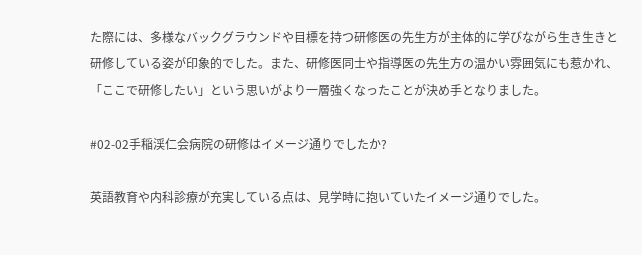た際には、多様なバックグラウンドや目標を持つ研修医の先生方が主体的に学びながら生き生きと研修している姿が印象的でした。また、研修医同士や指導医の先生方の温かい雰囲気にも惹かれ、「ここで研修したい」という思いがより一層強くなったことが決め手となりました。

#02-02手稲渓仁会病院の研修はイメージ通りでしたか?

英語教育や内科診療が充実している点は、見学時に抱いていたイメージ通りでした。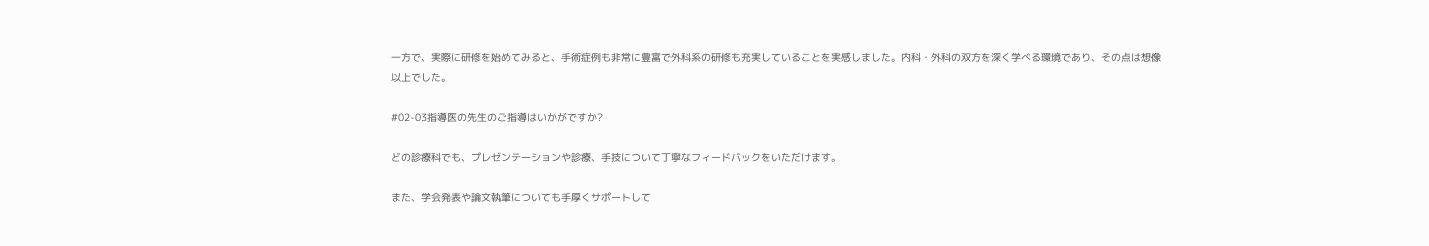一方で、実際に研修を始めてみると、手術症例も非常に豊富で外科系の研修も充実していることを実感しました。内科・外科の双方を深く学べる環境であり、その点は想像以上でした。

#02-03指導医の先生のご指導はいかがですか?

どの診療科でも、プレゼンテーションや診療、手技について丁寧なフィードバックをいただけます。

また、学会発表や論文執筆についても手厚くサポートして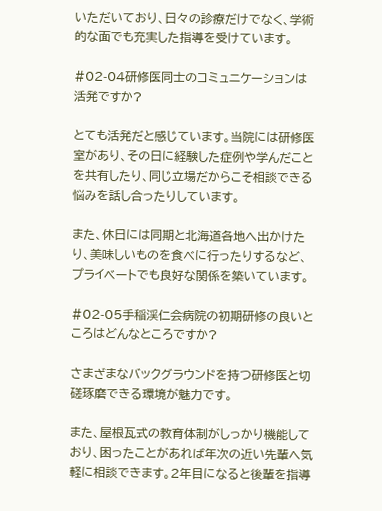いただいており、日々の診療だけでなく、学術的な面でも充実した指導を受けています。

#02-04研修医同士のコミュニケーションは活発ですか?

とても活発だと感じています。当院には研修医室があり、その日に経験した症例や学んだことを共有したり、同じ立場だからこそ相談できる悩みを話し合ったりしています。

また、休日には同期と北海道各地へ出かけたり、美味しいものを食べに行ったりするなど、プライベートでも良好な関係を築いています。

#02-05手稲渓仁会病院の初期研修の良いところはどんなところですか?

さまざまなバックグラウンドを持つ研修医と切磋琢磨できる環境が魅力です。

また、屋根瓦式の教育体制がしっかり機能しており、困ったことがあれば年次の近い先輩へ気軽に相談できます。2年目になると後輩を指導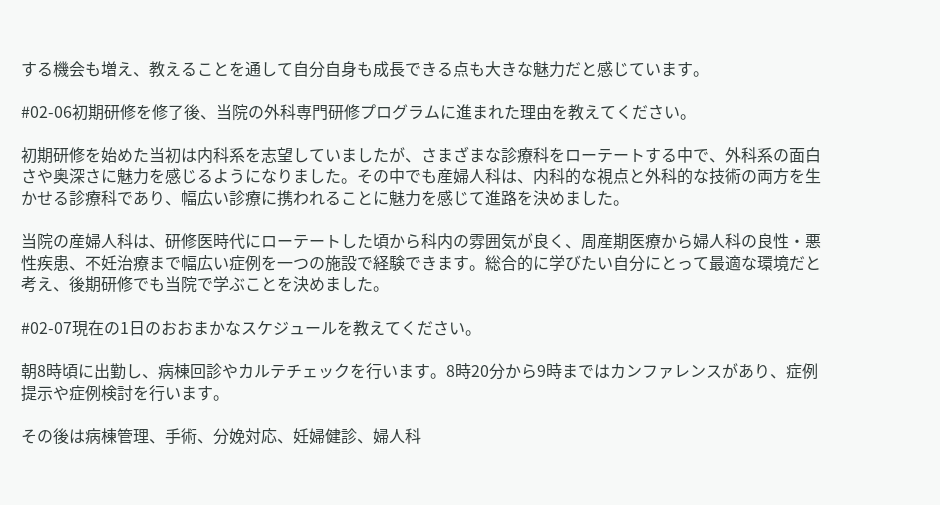する機会も増え、教えることを通して自分自身も成長できる点も大きな魅力だと感じています。

#02-06初期研修を修了後、当院の外科専門研修プログラムに進まれた理由を教えてください。

初期研修を始めた当初は内科系を志望していましたが、さまざまな診療科をローテートする中で、外科系の面白さや奥深さに魅力を感じるようになりました。その中でも産婦人科は、内科的な視点と外科的な技術の両方を生かせる診療科であり、幅広い診療に携われることに魅力を感じて進路を決めました。

当院の産婦人科は、研修医時代にローテートした頃から科内の雰囲気が良く、周産期医療から婦人科の良性・悪性疾患、不妊治療まで幅広い症例を一つの施設で経験できます。総合的に学びたい自分にとって最適な環境だと考え、後期研修でも当院で学ぶことを決めました。

#02-07現在の1日のおおまかなスケジュールを教えてください。

朝8時頃に出勤し、病棟回診やカルテチェックを行います。8時20分から9時まではカンファレンスがあり、症例提示や症例検討を行います。

その後は病棟管理、手術、分娩対応、妊婦健診、婦人科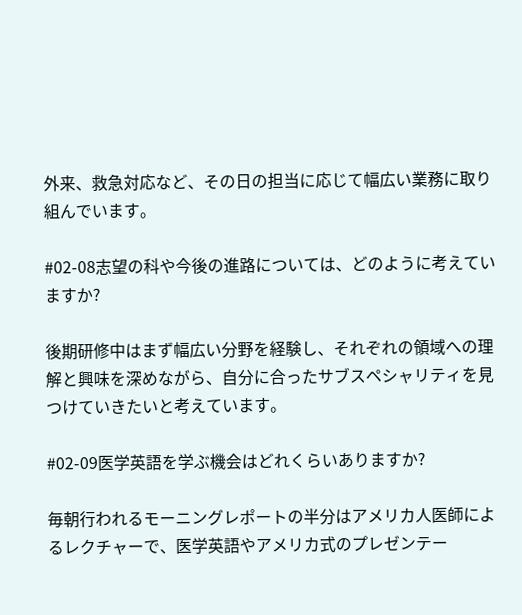外来、救急対応など、その日の担当に応じて幅広い業務に取り組んでいます。

#02-08志望の科や今後の進路については、どのように考えていますか?

後期研修中はまず幅広い分野を経験し、それぞれの領域への理解と興味を深めながら、自分に合ったサブスペシャリティを見つけていきたいと考えています。

#02-09医学英語を学ぶ機会はどれくらいありますか?

毎朝行われるモーニングレポートの半分はアメリカ人医師によるレクチャーで、医学英語やアメリカ式のプレゼンテー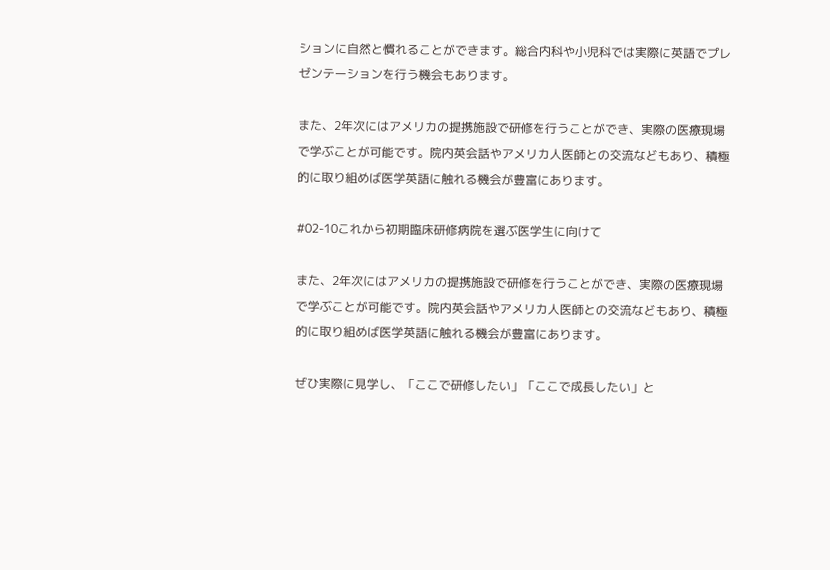ションに自然と慣れることができます。総合内科や小児科では実際に英語でプレゼンテーションを行う機会もあります。

また、2年次にはアメリカの提携施設で研修を行うことができ、実際の医療現場で学ぶことが可能です。院内英会話やアメリカ人医師との交流などもあり、積極的に取り組めば医学英語に触れる機会が豊富にあります。

#02-10これから初期臨床研修病院を選ぶ医学生に向けて

また、2年次にはアメリカの提携施設で研修を行うことができ、実際の医療現場で学ぶことが可能です。院内英会話やアメリカ人医師との交流などもあり、積極的に取り組めば医学英語に触れる機会が豊富にあります。

ぜひ実際に見学し、「ここで研修したい」「ここで成長したい」と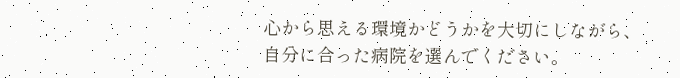心から思える環境かどうかを大切にしながら、自分に合った病院を選んでください。